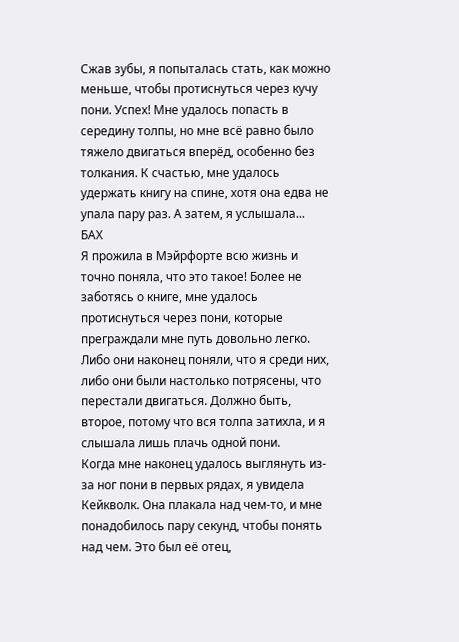Сжав зубы, я попыталась стать, как можно меньше, чтобы протиснуться через кучу пони. Успех! Мне удалось попасть в середину толпы, но мне всё равно было тяжело двигаться вперёд, особенно без толкания. К счастью, мне удалось удержать книгу на спине, хотя она едва не упала пару раз. А затем, я услышала...
БАХ
Я прожила в Мэйрфорте всю жизнь и точно поняла, что это такое! Более не заботясь о книге, мне удалось протиснуться через пони, которые преграждали мне путь довольно легко. Либо они наконец поняли, что я среди них, либо они были настолько потрясены, что перестали двигаться. Должно быть, второе, потому что вся толпа затихла, и я слышала лишь плачь одной пони.
Когда мне наконец удалось выглянуть из-за ног пони в первых рядах, я увидела Кейкволк. Она плакала над чем-то, и мне понадобилось пару секунд, чтобы понять над чем. Это был её отец,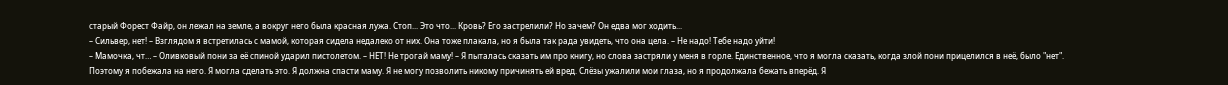старый Форест Файр, он лежал на земле, а вокруг него была красная лужа. Стоп... Это что... Кровь? Его застрелили? Но зачем? Он едва мог ходить...
– Сильвер, нет! – Взглядом я встретилась с мамой, которая сидела недалеко от них. Она тоже плакала, но я была так рада увидеть, что она цела. – Не надо! Тебе надо уйти!
– Мамочка, чт… – Оливковый пони за её спиной ударил пистолетом. – НЕТ! Не трогай маму! – Я пыталась сказать им про книгу, но слова застряли у меня в горле. Единственное, что я могла сказать, когда злой пони прицелился в неё, было "нет".
Поэтому я побежала на него. Я могла сделать это. Я должна спасти маму. Я не могу позволить никому причинять ей вред. Слёзы ужалили мои глаза, но я продолжала бежать вперёд. Я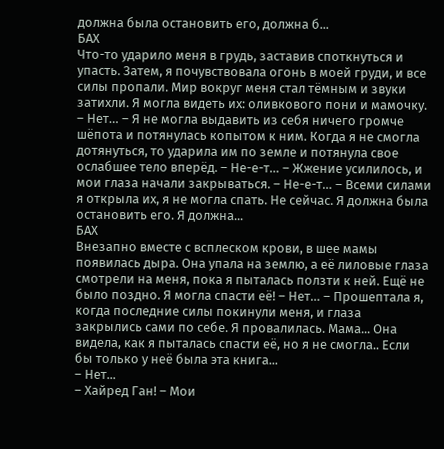должна была остановить его, должна б...
БАХ
Что-то ударило меня в грудь, заставив споткнуться и упасть. Затем, я почувствовала огонь в моей груди, и все силы пропали. Мир вокруг меня стал тёмным и звуки затихли. Я могла видеть их: оливкового пони и мамочку. – Нет… – Я не могла выдавить из себя ничего громче шёпота и потянулась копытом к ним. Когда я не смогла дотянуться, то ударила им по земле и потянула свое ослабшее тело вперёд. – Не-е-т… – Жжение усилилось, и мои глаза начали закрываться. – Не-е-т… – Всеми силами я открыла их, я не могла спать. Не сейчас. Я должна была остановить его. Я должна...
БАХ
Внезапно вместе с всплеском крови, в шее мамы появилась дыра. Она упала на землю, а её лиловые глаза смотрели на меня, пока я пыталась ползти к ней. Ещё не было поздно. Я могла спасти её! – Нет… – Прошептала я, когда последние силы покинули меня, и глаза закрылись сами по себе. Я провалилась. Мама... Она видела, как я пыталась спасти её, но я не смогла.. Если бы только у неё была эта книга...
– Нет...
– Хайред Ган! – Мои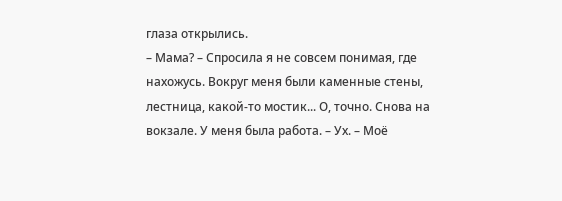глаза открылись.
– Мама? – Спросила я не совсем понимая, где нахожусь. Вокруг меня были каменные стены, лестница, какой-то мостик... О, точно. Снова на вокзале. У меня была работа. – Ух. – Моё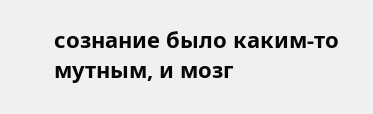сознание было каким-то мутным, и мозг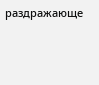раздражающе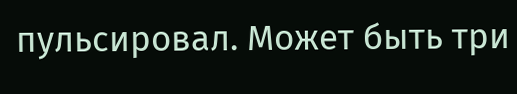пульсировал. Может быть три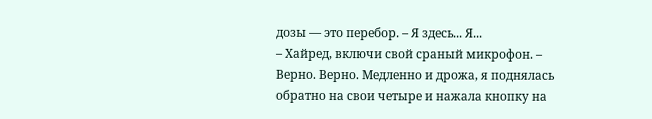дозы — это перебор. – Я здесь... Я...
– Хайред, включи свой сраный микрофон. – Верно. Верно. Медленно и дрожа, я поднялась обратно на свои четыре и нажала кнопку на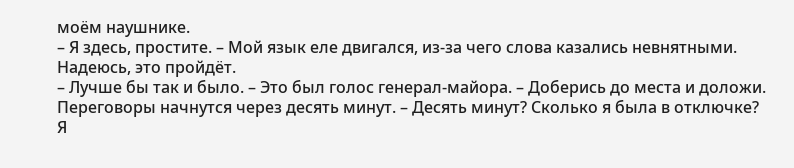моём наушнике.
– Я здесь, простите. – Мой язык еле двигался, из-за чего слова казались невнятными. Надеюсь, это пройдёт.
– Лучше бы так и было. – Это был голос генерал-майора. – Доберись до места и доложи. Переговоры начнутся через десять минут. – Десять минут? Сколько я была в отключке?
Я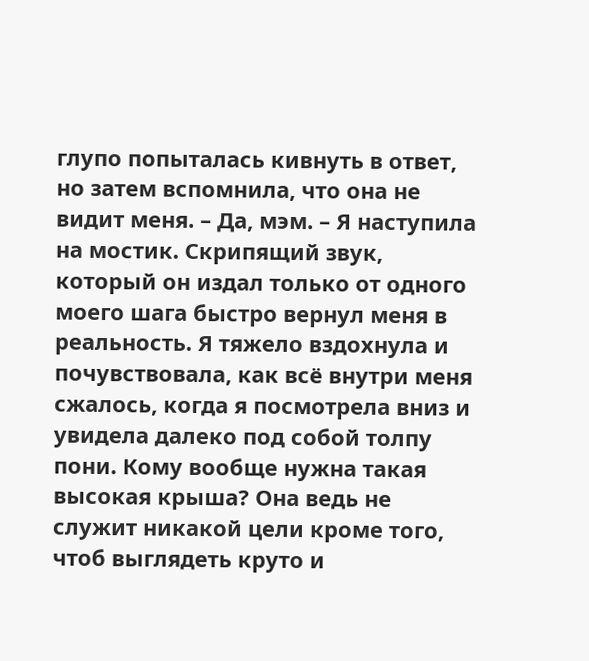глупо попыталась кивнуть в ответ, но затем вспомнила, что она не видит меня. – Да, мэм. – Я наступила на мостик. Скрипящий звук, который он издал только от одного моего шага быстро вернул меня в реальность. Я тяжело вздохнула и почувствовала, как всё внутри меня сжалось, когда я посмотрела вниз и увидела далеко под собой толпу пони. Кому вообще нужна такая высокая крыша? Она ведь не служит никакой цели кроме того, чтоб выглядеть круто и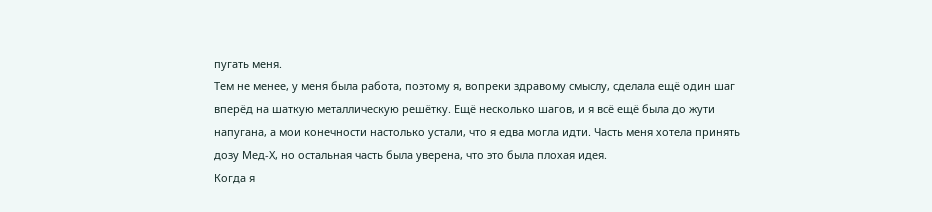пугать меня.
Тем не менее, у меня была работа, поэтому я, вопреки здравому смыслу, сделала ещё один шаг вперёд на шаткую металлическую решётку. Ещё несколько шагов, и я всё ещё была до жути напугана, а мои конечности настолько устали, что я едва могла идти. Часть меня хотела принять дозу Мед-Х, но остальная часть была уверена, что это была плохая идея.
Когда я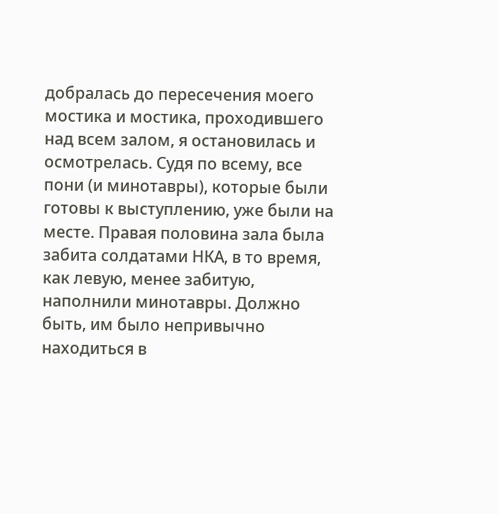добралась до пересечения моего мостика и мостика, проходившего над всем залом, я остановилась и осмотрелась. Судя по всему, все пони (и минотавры), которые были готовы к выступлению, уже были на месте. Правая половина зала была забита солдатами НКА, в то время, как левую, менее забитую, наполнили минотавры. Должно быть, им было непривычно находиться в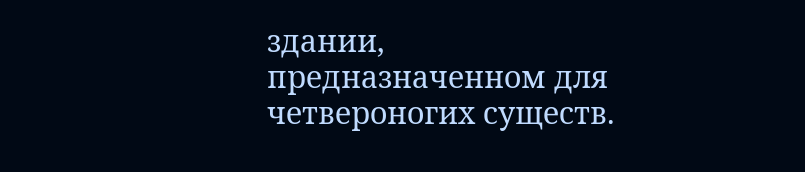здании, предназначенном для четвероногих существ.